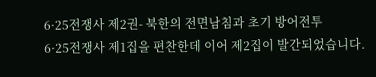6·25전쟁사 제2권- 북한의 전면남침과 초기 방어전투
6·25전쟁사 제1집을 편찬한데 이어 제2집이 발간되었습니다.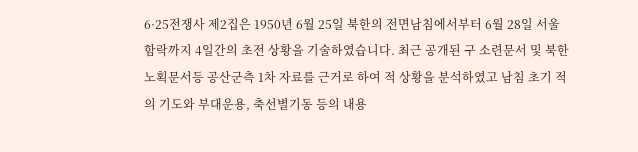6·25전쟁사 제2집은 1950년 6월 25일 북한의 전면남침에서부터 6월 28일 서울 함락까지 4일간의 초전 상황을 기술하였습니다. 최근 공개된 구 소련문서 및 북한 노획문서등 공산군측 1차 자료를 근거로 하여 적 상황을 분석하였고 남침 초기 적의 기도와 부대운용, 축선별기동 등의 내용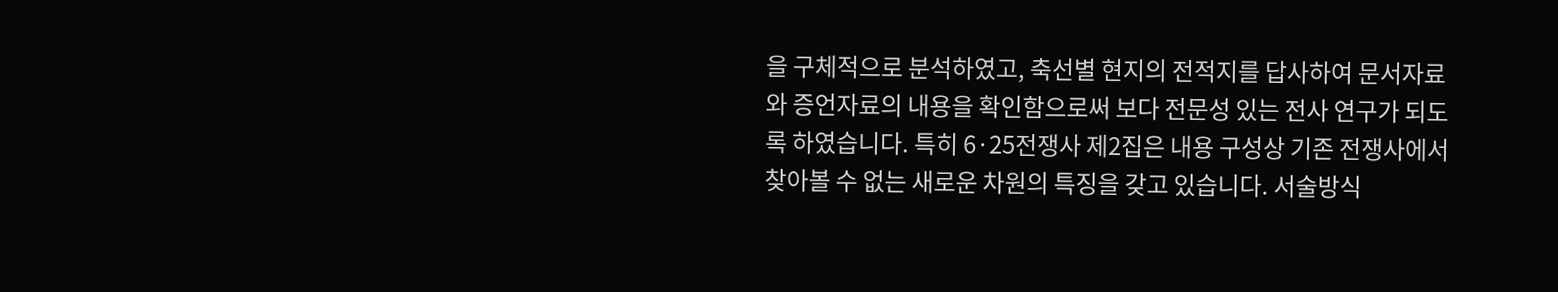을 구체적으로 분석하였고, 축선별 현지의 전적지를 답사하여 문서자료와 증언자료의 내용을 확인함으로써 보다 전문성 있는 전사 연구가 되도록 하였습니다. 특히 6·25전쟁사 제2집은 내용 구성상 기존 전쟁사에서 찾아볼 수 없는 새로운 차원의 특징을 갖고 있습니다. 서술방식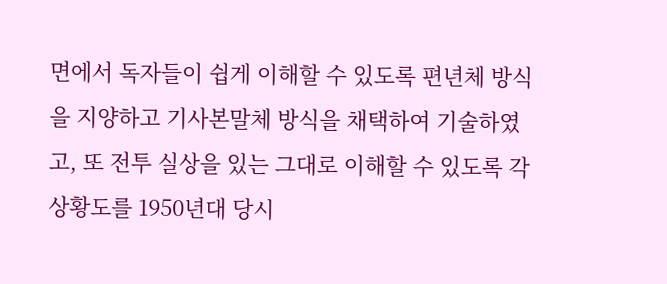면에서 독자들이 쉽게 이해할 수 있도록 편년체 방식을 지양하고 기사본말체 방식을 채택하여 기술하였고, 또 전투 실상을 있는 그대로 이해할 수 있도록 각 상황도를 1950년대 당시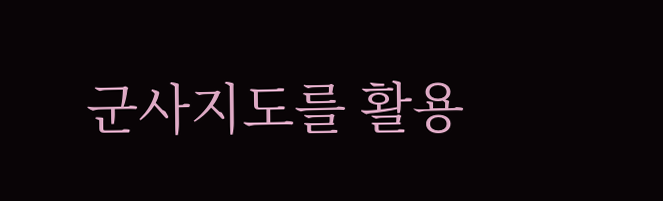군사지도를 활용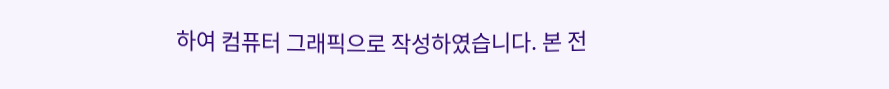하여 컴퓨터 그래픽으로 작성하였습니다. 본 전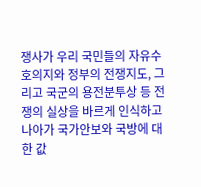쟁사가 우리 국민들의 자유수호의지와 정부의 전쟁지도, 그리고 국군의 용전분투상 등 전쟁의 실상을 바르게 인식하고 나아가 국가안보와 국방에 대한 값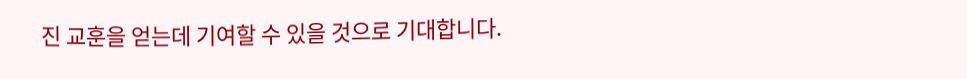진 교훈을 얻는데 기여할 수 있을 것으로 기대합니다.